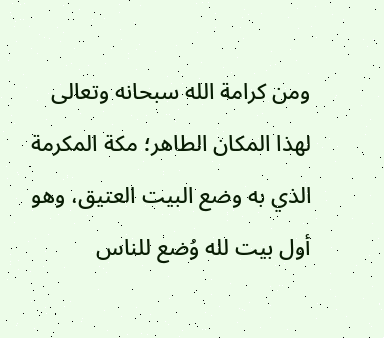ومن كرامة الله سبحانه وتعالى لهذا المكان الطاهر؛ مكة المكرمة الذي به وضع البيت العتيق، وهو أول بيت لله وُضع للناس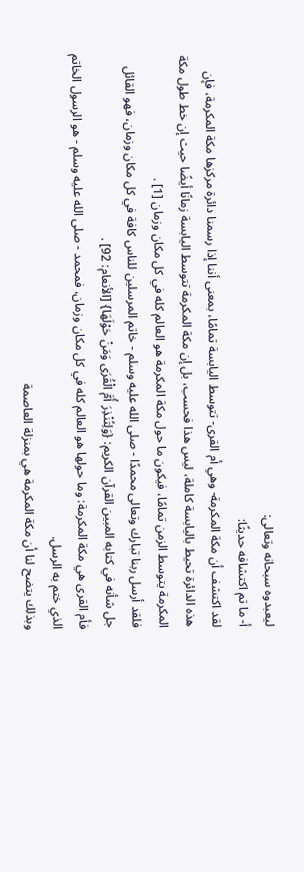ليعبدوه سبحانه وتعالى:
أ- ما تم اكتشافه حديثًا:
لقد اكتشف أن مكة المكرمة- وهي أم القرى- تتوسط اليابسة تمامًا، بمعنى أننا إذا رسمنا دائرة مركزها مكة المكرمة، فإن هذه الدائرة تحيط باليابسة كاملة، ليس هذا فحسب، بل إن مكة المكرمة تتوسط اليابسة زمانًا أيضًا حيث إن خط طول مكة المكرمة يتوسط الزمن تمامًا، فيكون ما حول مكة المكرمة هو العالم كله في كل مكان وزمان [1] .
فلقد أرسل ربنا تبارك وتعالى محمدًا - صلى الله عليه وسلم - خاتم المرسلين للناس كافة في كل مكان وزمان، فهو القائل جل شأنه في كتابه المبين القرآن الكريم: {وَلِتُنْذِرَ أُمَّ الْقُرَى وَمَنْ حَوْلَهَا} [الأنعام: 92] .
فأم القرى هي مكة المكرمة: وما حولها هو العالم كله في كل مكان وزمان، فمحمد - صلى الله عليه وسلم - هو الرسول الخاتم الذي ختم به الرسل.
وبذلك يتضح لنا أن مكة المكرمة هي بمنزلة العاصمة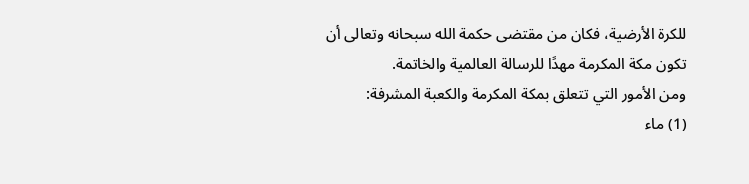للكرة الأرضية، فكان من مقتضى حكمة الله سبحانه وتعالى أن تكون مكة المكرمة مهدًا للرسالة العالمية والخاتمة.
ومن الأمور التي تتعلق بمكة المكرمة والكعبة المشرفة:
(1) ماء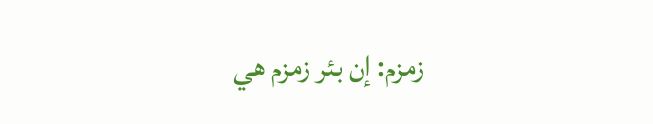زمزم: إن بئر زمزم هي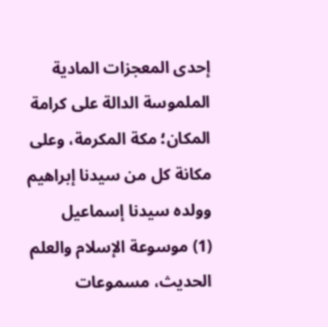إحدى المعجزات المادية الملموسة الدالة على كرامة المكان؛ مكة المكرمة، وعلى مكانة كل من سيدنا إبراهيم وولده سيدنا إسماعيل
(1) موسوعة الإسلام والعلم الحديث، مسموعات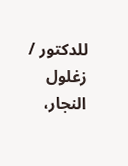للدكتور / زغلول النجار،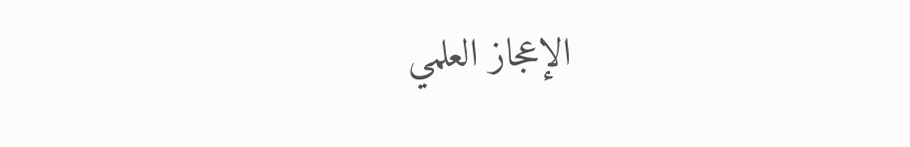الإعجاز العلمي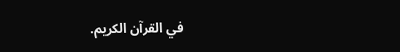في القرآن الكريم.